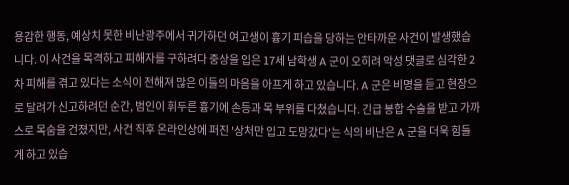용감한 행동, 예상치 못한 비난광주에서 귀가하던 여고생이 흉기 피습을 당하는 안타까운 사건이 발생했습니다. 이 사건을 목격하고 피해자를 구하려다 중상을 입은 17세 남학생 A 군이 오히려 악성 댓글로 심각한 2차 피해를 겪고 있다는 소식이 전해져 많은 이들의 마음을 아프게 하고 있습니다. A 군은 비명을 듣고 현장으로 달려가 신고하려던 순간, 범인이 휘두른 흉기에 손등과 목 부위를 다쳤습니다. 긴급 봉합 수술을 받고 가까스로 목숨을 건졌지만, 사건 직후 온라인상에 퍼진 '상처만 입고 도망갔다'는 식의 비난은 A 군을 더욱 힘들게 하고 있습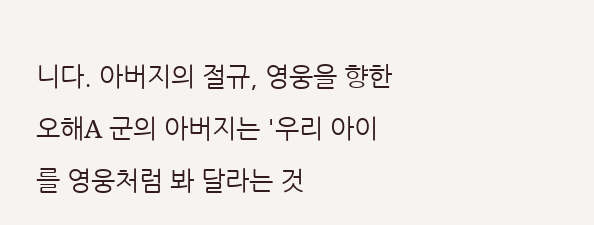니다. 아버지의 절규, 영웅을 향한 오해A 군의 아버지는 '우리 아이를 영웅처럼 봐 달라는 것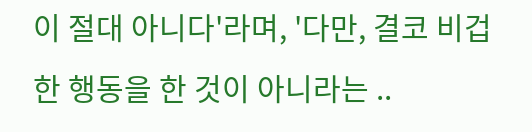이 절대 아니다'라며, '다만, 결코 비겁한 행동을 한 것이 아니라는 ..